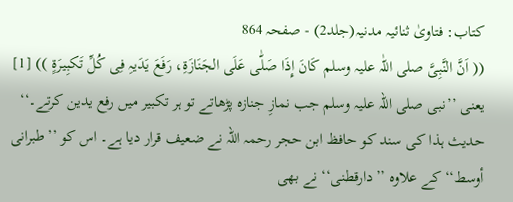کتاب: فتاویٰ ثنائیہ مدنیہ(جلد2) - صفحہ 864
(( اَنَّ النَّبِیَّ صلی اللّٰہ علیہ وسلم کَانَ إِذَا صَلّٰی عَلَی الجَنَازَۃِ، رَفَعَ یَدَیہِ فِی کُلِّ تَکبِیرَۃٍ )) [1] یعنی ’’نبی صلی اللہ علیہ وسلم جب نمازِ جنازہ پڑھاتے تو ہر تکبیر میں رفع یدین کرتے۔‘‘ حدیث ہذا کی سند کو حافظ ابن حجر رحمہ اللہ نے ضعیف قرار دیا ہے۔ اس کو ’’طبرانی أوسط‘‘ کے علاوہ ’’دارقطنی‘‘ نے بھی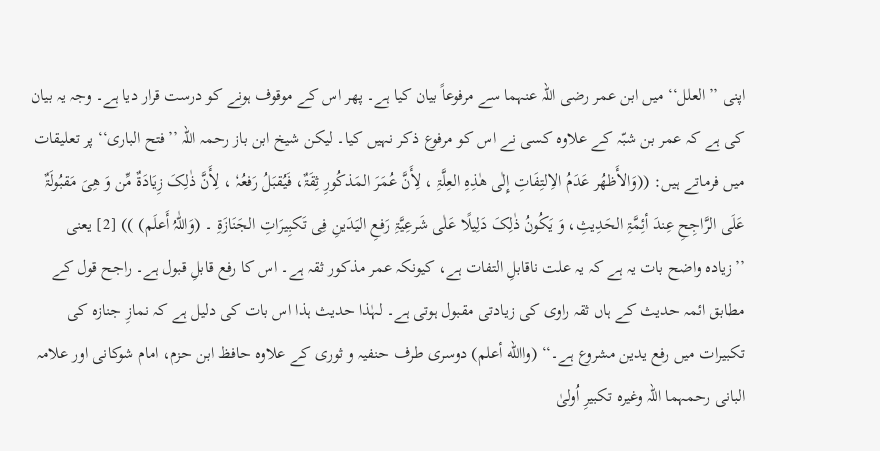اپنی ’’العلل‘‘ میں ابن عمر رضی اللہ عنہما سے مرفوعاً بیان کیا ہے۔ پھر اس کے موقوف ہونے کو درست قرار دیا ہے۔ وجہ یہ بیان کی ہے کہ عمر بن شبّہ کے علاوہ کسی نے اس کو مرفوع ذکر نہیں کیا۔ لیکن شیخ ابن باز رحمہ اللہ ’’فتح الباری‘‘ پر تعلیقات میں فرماتے ہیں: ((وَالأَظھُر عَدَمُ الاِلتِفَاتِ إِلٰی ھٰذِہِ العِلَّۃِ ، لِأَنَّ عُمَرَ المَذکُورِ ثِقَۃٌ، فَیُقبَلُ رَفعُہٗ ، لِأَنَّ ذٰلِکَ زِیَادَۃٌ مِّن وَ ھِیَ مَقبُولَۃٌ عَلَی الرَّاجِحِ عِندَ أئِمَّۃِ الحَدِیثِ، وَ یَکُونُ ذٰلِکَ دَلِیلًا عَلٰی شَرعِیَّۃِ رَفعِ الیَدَینِ فِی تَکبِیرَاتِ الجَنَازَۃِ ۔ (وَاللّٰہُ أَعلَم) )) [2] یعنی ’’زیادہ واضح بات یہ ہے کہ یہ علت ناقابلِ التفات ہے، کیونکہ عمر مذکور ثقہ ہے۔ اس کا رفع قابلِ قبول ہے۔ راجح قول کے مطابق ائمہ حدیث کے ہاں ثقہ راوی کی زیادتی مقبول ہوتی ہے۔ لہٰذا حدیث ہذا اس بات کی دلیل ہے کہ نمازِ جنازہ کی تکبیرات میں رفع یدین مشروع ہے۔‘‘ (واالله أعلم) دوسری طرف حنفیہ و ثوری کے علاوہ حافظ ابن حزم، امام شوکانی اور علامہ البانی رحمہما اللہ وغیرہ تکبیرِ اُولیٰ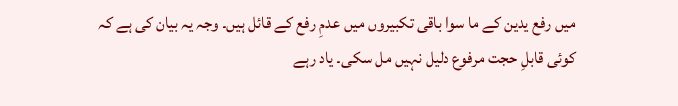میں رفع یدین کے ما سوا باقی تکبیروں میں عدمِ رفع کے قائل ہیں۔ وجہ یہ بیان کی ہے کہ کوئی قابلِ حجت مرفوع دلیل نہیں مل سکی۔ یاد رہے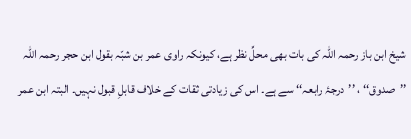شیخ ابن باز رحمہ اللہ کی بات بھی محلِّ نظر ہے، کیونکہ راوی عمر بن شبّہ بقول ابن حجر رحمہ اللہ ’’صدوق‘‘ ، ’’درجۂ رابعہ‘‘ سے ہے۔ اس کی زیادتی ثقات کے خلاف قابلِ قبول نہیں۔ البتہ ابن عمر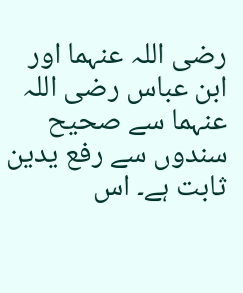رضی اللہ عنہما اور ابن عباس رضی اللہ عنہما سے صحیح سندوں سے رفع یدین ثابت ہے۔ اس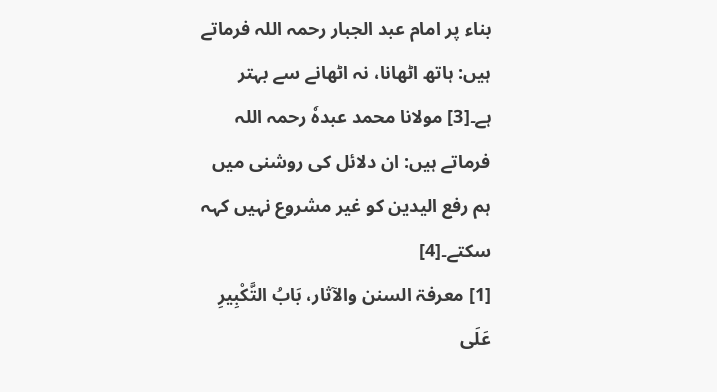بناء پر امام عبد الجبار رحمہ اللہ فرماتے ہیں: ہاتھ اٹھانا، نہ اٹھانے سے بہتر ہے۔[3] مولانا محمد عبدہٗ رحمہ اللہ فرماتے ہیں: ان دلائل کی روشنی میں ہم رفع الیدین کو غیر مشروع نہیں کہہ سکتے۔[4]
[1] معرفۃ السنن والآثار، بَابُ التَّکْبِیرِ عَلَی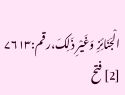الْجَنَائِزِ وَغَیْرِ ذَلِکَ،رقم:۷۶۱۳ [2] فتح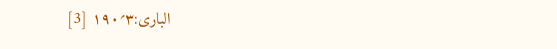الباری:۳؍۱۹۰ [3]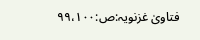فتاویٰ غزنویہ:ص:۹۹،۱۰۰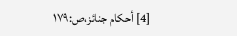[4] أحکام جنائز،ص:۱۷۹